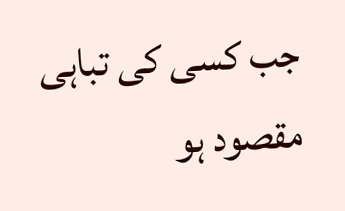جب کسی کی تباہی مقصود ہو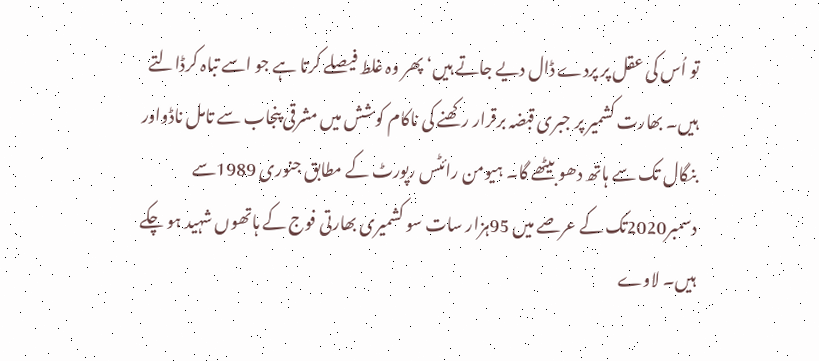تو اُس کی عقل پر پردے ڈال دیے جاتے ہیں‘ پھر وہ غلط فیصلے کرتا ہے جو اسے تباہ کرڈالتے ہیں۔ بھارت کشمیر پر جبری قبضہ برقرار رکھنے کی ناکام کوشش میں مشرقی پنجاب سے تامل ناڈواور بنگال تک سے ہاتھ دھو بیٹھے گا۔ ہیومن رائٹس رپورٹ کے مطابق جنوری 1989سے دسمبر2020تک کے عرصے میں 95ہزار سات سو کشمیری بھارتی فوج کے ہاتھوں شہید ہو چکے ہیں۔ لاوے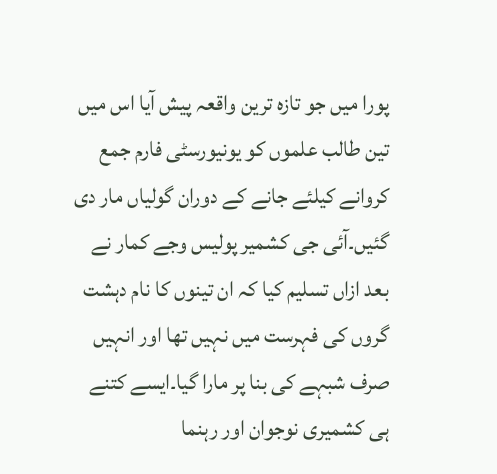پورا میں جو تازہ ترین واقعہ پیش آیا اس میں تین طالب علموں کو یونیورسٹی فارم جمع کروانے کیلئے جانے کے دوران گولیاں مار دی گئیں۔آئی جی کشمیر پولیس وجے کمار نے بعد ازاں تسلیم کیا کہ ان تینوں کا نام دہشت گروں کی فہرست میں نہیں تھا اور انہیں صرف شبہے کی بنا پر مارا گیا۔ایسے کتنے ہی کشمیری نوجوان اور رہنما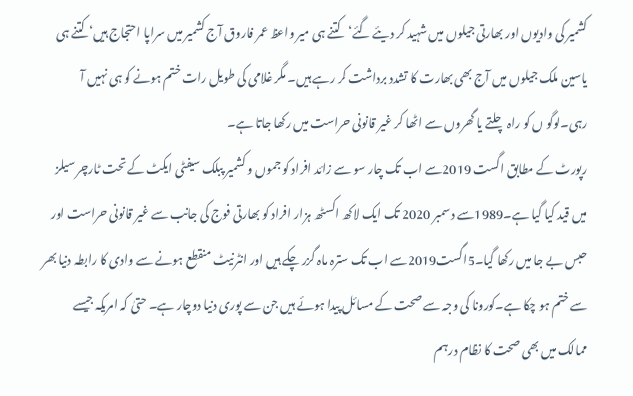کشمیر کی وادیوں اور بھارتی جیلوں میں شہید کر دیئے گئے‘کتنے ہی میر واعظ عمر فاروق آج کشمیر میں سراپا احتجاج ہیں‘ کتنے ہی یاسین ملک جیلوں میں آج بھی بھارت کا تشدد برداشت کر رہے ہیں۔ مگر غلامی کی طویل رات ختم ہونے کو ہی نہیں آ رہی۔لوگو ں کو راہ چلتے یا گھروں سے اٹھا کر غیر قانونی حراست میں رکھا جاتا ہے۔
رپورٹ کے مطابق اگست 2019سے اب تک چار سو سے زائد افراد کو جموں و کشمیر پبلک سیفٹی ایکٹ کے تحت ٹارچر سیلز میں قید کیا گیا ہے۔1989سے دسمبر 2020 تک ایک لاکھ اکسٹھ ہزار افراد کو بھارتی فوج کی جانب سے غیر قانونی حراست اور حبس بے جا میں رکھا گیا۔5اگست2019سے اب تک سترہ ماہ گزر چکے ہیں اور انٹرنیٹ منقطع ہونے سے وادی کا رابطہ دنیا بھر سے ختم ہو چکا ہے۔کورونا کی وجہ سے صحت کے مسائل پیدا ہوئے ہیں جن سے پوری دنیا دوچار ہے۔ حتیٰ کہ امریکہ جیسے ممالک میں بھی صحت کا نظام درہم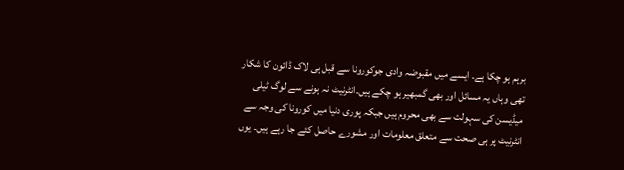برہم ہو چکا ہے۔ ایسے میں مقبوضہ وادی جوکورونا سے قبل ہی لاک ڈائون کا شکار تھی وہاں یہ مسائل اور بھی گمبھیر ہو چکے ہیں۔انٹرنیٹ نہ ہونے سے لوگ ٹیلی میڈیسن کی سہولت سے بھی محروم ہیں جبکہ پوری دنیا میں کورونا کی وجہ سے انٹرنیٹ پر ہی صحت سے متعلق معلومات اور مشورے حاصل کئے جا رہے ہیں۔ یوں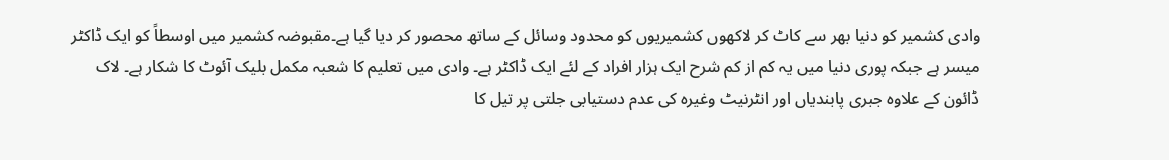وادی کشمیر کو دنیا بھر سے کاٹ کر لاکھوں کشمیریوں کو محدود وسائل کے ساتھ محصور کر دیا گیا ہے۔مقبوضہ کشمیر میں اوسطاً کو ایک ڈاکٹر میسر ہے جبکہ پوری دنیا میں یہ کم از کم شرح ایک ہزار افراد کے لئے ایک ڈاکٹر ہے۔ وادی میں تعلیم کا شعبہ مکمل بلیک آئوٹ کا شکار ہے۔ لاک ڈائون کے علاوہ جبری پابندیاں اور انٹرنیٹ وغیرہ کی عدم دستیابی جلتی پر تیل کا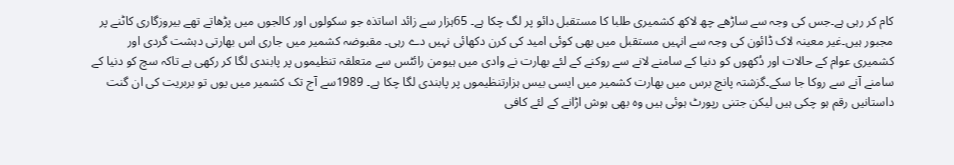کام کر رہی ہے۔جس کی وجہ سے ساڑھے چھ لاکھ کشمیری طلبا کا مستقبل دائو پر لگ چکا ہے۔ 65ہزار سے زائد اساتذہ جو سکولوں اور کالجوں میں پڑھاتے تھے بیروزگاری کاٹنے پر مجبور ہیں۔غیر معینہ لاک ڈائون کی وجہ سے انہیں مستقبل میں بھی کوئی امید کی کرن دکھائی نہیں دے رہی۔ مقبوضہ کشمیر میں جاری اس بھارتی دہشت گردی اور کشمیری عوام کے حالات اور دُکھوں کو دنیا کے سامنے لانے سے روکنے کے لئے بھارت نے وادی میں ہیومن رائٹس سے متعلقہ تنظیموں پر پابندی لگا کر رکھی ہے تاکہ سچ کو دنیا کے سامنے آنے سے روکا جا سکے۔گزشتہ پانچ برس میں بھارت کشمیر میں ایسی بیس ہزارتنظیموں پر پابندی لگا چکا ہے۔ 1989سے آج تک کشمیر میں یوں تو بربریت کی ان گنت داستانیں رقم ہو چکی ہیں لیکن جتنی رپورٹ ہوئی ہیں وہ بھی ہوش اڑانے کے لئے کافی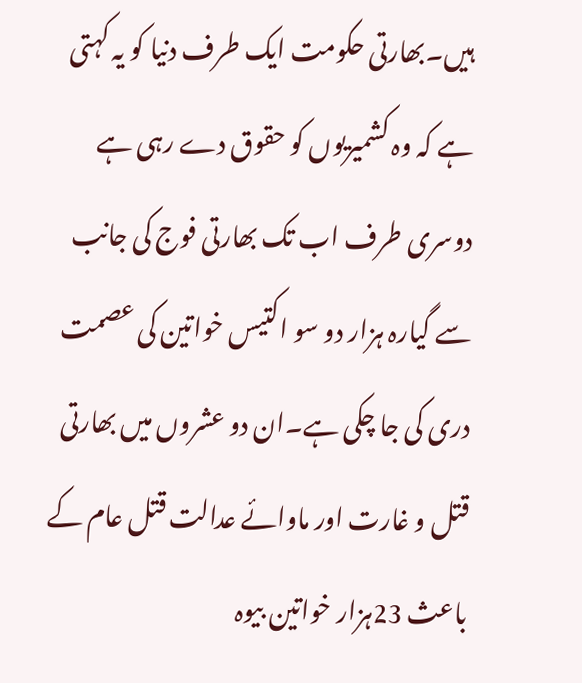ہیں۔بھارتی حکومت ایک طرف دنیا کو یہ کہتی ہے کہ وہ کشمیریوں کو حقوق دے رہی ہے دوسری طرف اب تک بھارتی فوج کی جانب سے گیارہ ہزار دو سو اکتیس خواتین کی عصمت دری کی جا چکی ہے۔ان دو عشروں میں بھارتی قتل و غارت اور ماوائے عدالت قتل عام کے باعث 23ہزار خواتین بیوہ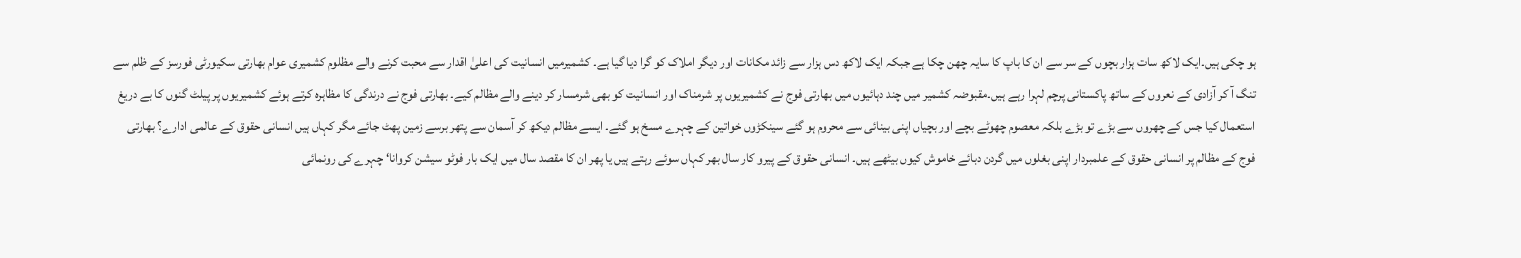ہو چکی ہیں۔ایک لاکھ سات ہزار بچوں کے سر سے ان کا باپ کا سایہ چھن چکا ہے جبکہ ایک لاکھ دس ہزار سے زائد مکانات اور دیگر املاک کو گرا دیا گیا ہے۔ کشمیرمیں انسانیت کی اعلیٰ اقدار سے محبت کرنے والے مظلوم کشمیری عوام بھارتی سکیورٹی فورسز کے ظلم سے تنگ آ کر آزادی کے نعروں کے ساتھ پاکستانی پرچم لہرا رہے ہیں۔مقبوضہ کشمیر میں چند دہائیوں میں بھارتی فوج نے کشمیریوں پر شرمناک اور انسانیت کو بھی شرمسار کر دینے والے مظالم کیے۔ بھارتی فوج نے درندگی کا مظاہرہ کرتے ہوئے کشمیریوں پر پیلٹ گنوں کا بے دریغ استعمال کیا جس کے چھروں سے بڑے تو بڑے بلکہ معصوم چھوٹے بچے اور بچیاں اپنی بینائی سے محروم ہو گئے سینکڑوں خواتین کے چہرے مسخ ہو گئے۔ ایسے مظالم دیکھ کر آسمان سے پتھر برسے زمین پھٹ جائے مگر کہاں ہیں انسانی حقوق کے عالمی ادارے؟ بھارتی فوج کے مظالم پر انسانی حقوق کے علمبردار اپنی بغلوں میں گردن دبائے خاموش کیوں بیٹھے ہیں۔ انسانی حقوق کے پیرو کار سال بھر کہاں سوئے رہتے ہیں یا پھر ان کا مقصد سال میں ایک بار فوٹو سیشن کروانا‘ چہرے کی رونمائی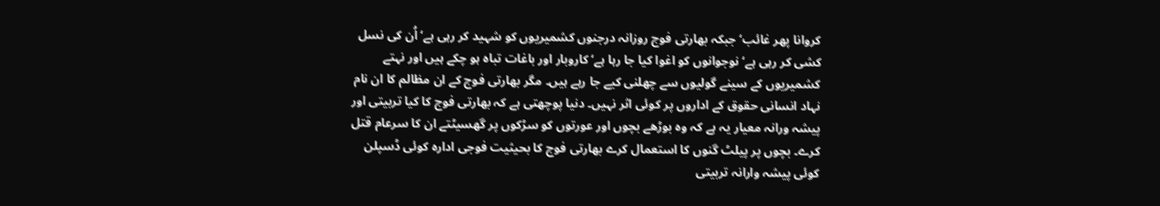کروانا پھر غائب‘ جبکہ بھارتی فوج روزانہ درجنوں کشمیریوں کو شہید کر رہی ہے‘اُن کی نسل کشی کر رہی ہے‘نوجوانوں کو اغوا کیا جا رہا ہے‘ کاروبار اور باغات تباہ ہو چکے ہیں اور نہتے کشمیریوں کے سینے گولیوں سے چھلنی کیے جا رہے ہیں۔ مگر بھارتی فوج کے ان مظالم کا ان نام نہاد انسانی حقوق کے اداروں پر کوئی اثر نہیں۔ دنیا پوچھتی ہے کہ بھارتی فوج کا کیا تربیتی اور پیشہ ورانہ معیار یہ ہے کہ وہ بوڑھے بچوں اور عورتوں کو سڑکوں پر گھسیٹتے ان کا سرعام قتل کرے۔ بچوں پر پیلٹ گنوں کا استعمال کرے بھارتی فوج کا بحیثیت فوجی ادارہ کوئی ڈسپلن کوئی پیشہ وارانہ تربیتی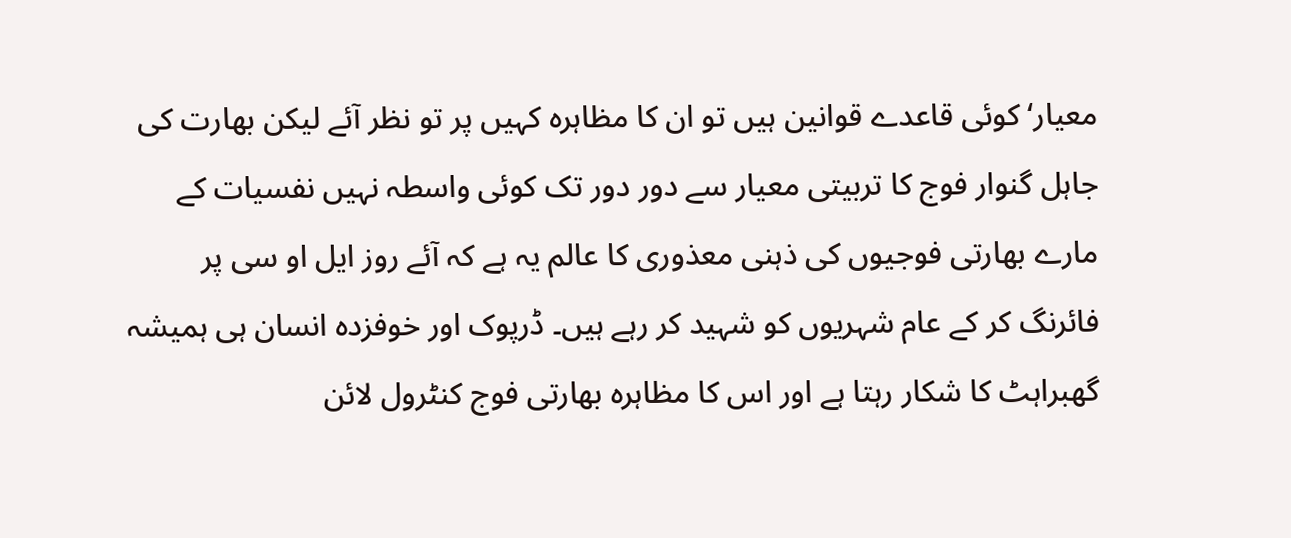معیار‘ کوئی قاعدے قوانین ہیں تو ان کا مظاہرہ کہیں پر تو نظر آئے لیکن بھارت کی جاہل گنوار فوج کا تربیتی معیار سے دور دور تک کوئی واسطہ نہیں نفسیات کے مارے بھارتی فوجیوں کی ذہنی معذوری کا عالم یہ ہے کہ آئے روز ایل او سی پر فائرنگ کر کے عام شہریوں کو شہید کر رہے ہیں۔ ڈرپوک اور خوفزدہ انسان ہی ہمیشہ گھبراہٹ کا شکار رہتا ہے اور اس کا مظاہرہ بھارتی فوج کنٹرول لائن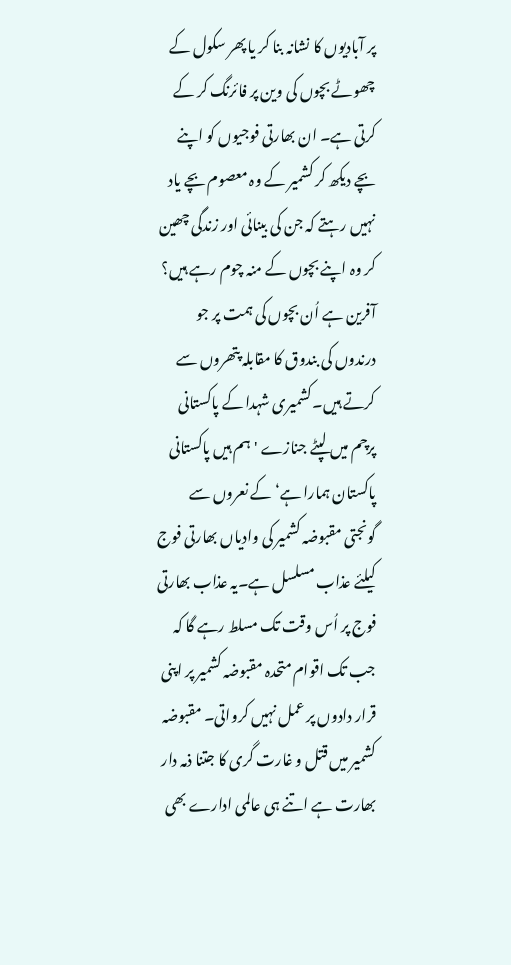پر آبادیوں کا نشانہ بنا کر یا پھر سکول کے چھوٹے بچوں کی وین پر فائرنگ کر کے کرتی ہے۔ ان بھارتی فوجیوں کو اپنے بچے دیکھ کر کشمیر کے وہ معصوم بچے یاد نہیں رہتے کہ جن کی بینائی اور زندگی چھین کر وہ اپنے بچوں کے منہ چوم رہے ہیں؟ آفرین ہے اُن بچوں کی ہمت پر جو درندوں کی بندوق کا مقابلہ پتھروں سے کرتے ہیں۔کشمیری شہدا کے پاکستانی پرچم میں لپٹے جنازے 'ہم ہیں پاکستانی پاکستان ہمارا ہے‘ کے نعروں سے گونجتی مقبوضہ کشمیر کی وادیاں بھارتی فوج کیلئے عذاب مسلسل ہے۔یہ عذاب بھارتی فوج پر اُس وقت تک مسلط رہے گا کہ جب تک اقوام متحدہ مقبوضہ کشمیر پر اپنی قرار دادوں پر عمل نہیں کرواتی۔ مقبوضہ کشمیر میں قتل و غارت گری کا جتنا ذمہ دار بھارت ہے اتنے ہی عالمی ادارے بھی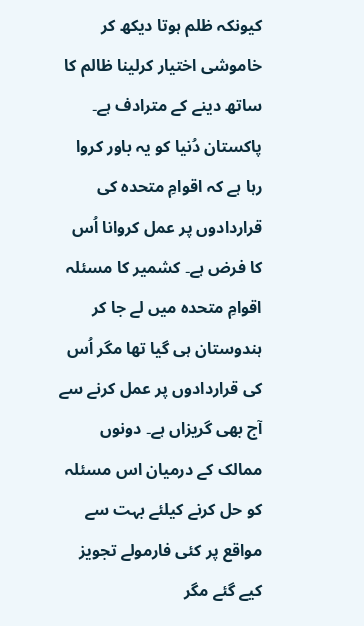کیونکہ ظلم ہوتا دیکھ کر خاموشی اختیار کرلینا ظالم کا ساتھ دینے کے مترادف ہے۔
پاکستان دُنیا کو یہ باور کروا رہا ہے کہ اقوامِ متحدہ کی قراردادوں پر عمل کروانا اُس کا فرض ہے۔ کشمیر کا مسئلہ اقوامِ متحدہ میں لے جا کر ہندوستان ہی گیا تھا مگر اُس کی قراردادوں پر عمل کرنے سے آج بھی گریزاں ہے۔ دونوں ممالک کے درمیان اس مسئلہ کو حل کرنے کیلئے بہت سے مواقع پر کئی فارمولے تجویز کیے گئے مگر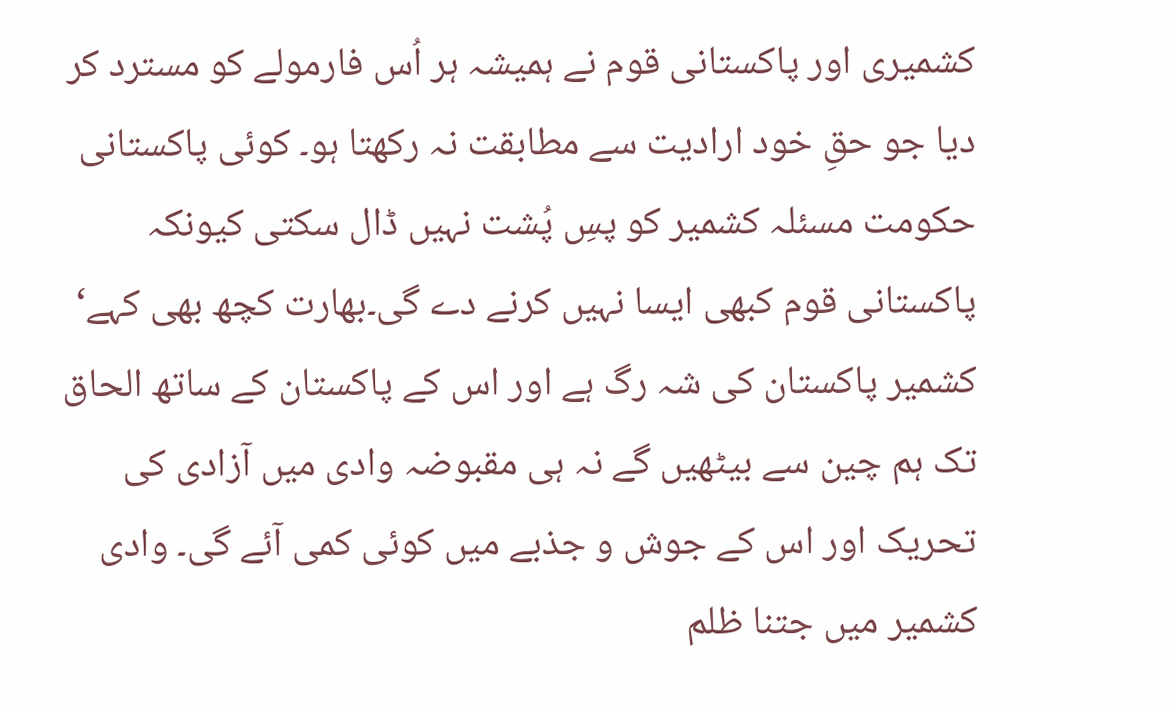کشمیری اور پاکستانی قوم نے ہمیشہ ہر اُس فارمولے کو مسترد کر دیا جو حقِ خود ارادیت سے مطابقت نہ رکھتا ہو۔ کوئی پاکستانی حکومت مسئلہ کشمیر کو پسِ پُشت نہیں ڈال سکتی کیونکہ پاکستانی قوم کبھی ایسا نہیں کرنے دے گی۔بھارت کچھ بھی کہے‘ کشمیر پاکستان کی شہ رگ ہے اور اس کے پاکستان کے ساتھ الحاق تک ہم چین سے بیٹھیں گے نہ ہی مقبوضہ وادی میں آزادی کی تحریک اور اس کے جوش و جذبے میں کوئی کمی آئے گی۔ وادی کشمیر میں جتنا ظلم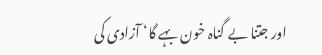اور جتنا بے گناہ خون بہے گا‘ آزادی کی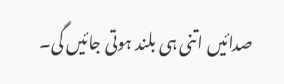صدائیں اتنی ہی بلند ہوتی جائیں گی۔